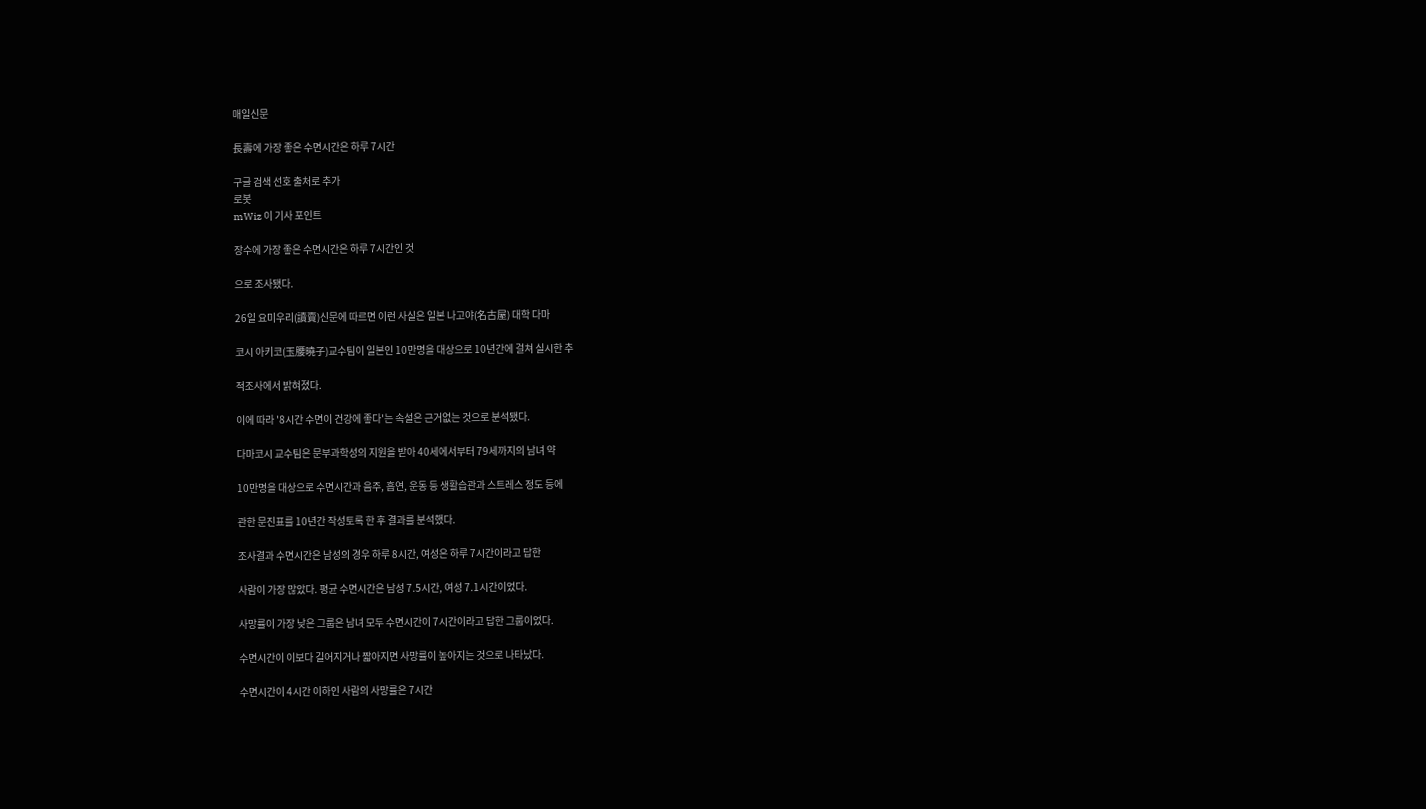매일신문

長壽에 가장 좋은 수면시간은 하루 7시간

구글 검색 선호 출처로 추가
로봇
mWiz 이 기사 포인트

장수에 가장 좋은 수면시간은 하루 7시간인 것

으로 조사됐다.

26일 요미우리(讀賣)신문에 따르면 이런 사실은 일본 나고야(名古屋) 대학 다마

코시 아키코(玉腰曉子)교수팀이 일본인 10만명을 대상으로 10년간에 걸쳐 실시한 추

적조사에서 밝혀졌다.

이에 따라 '8시간 수면이 건강에 좋다'는 속설은 근거없는 것으로 분석됐다.

다마코시 교수팀은 문부과학성의 지원을 받아 40세에서부터 79세까지의 남녀 약

10만명을 대상으로 수면시간과 음주, 흡연, 운동 등 생활습관과 스트레스 정도 등에

관한 문진표를 10년간 작성토록 한 후 결과를 분석했다.

조사결과 수면시간은 남성의 경우 하루 8시간, 여성은 하루 7시간이라고 답한

사람이 가장 많았다. 평균 수면시간은 남성 7.5시간, 여성 7.1시간이었다.

사망률이 가장 낮은 그룹은 남녀 모두 수면시간이 7시간이라고 답한 그룹이었다.

수면시간이 이보다 길어지거나 짧아지면 사망률이 높아지는 것으로 나타났다.

수면시간이 4시간 이하인 사람의 사망률은 7시간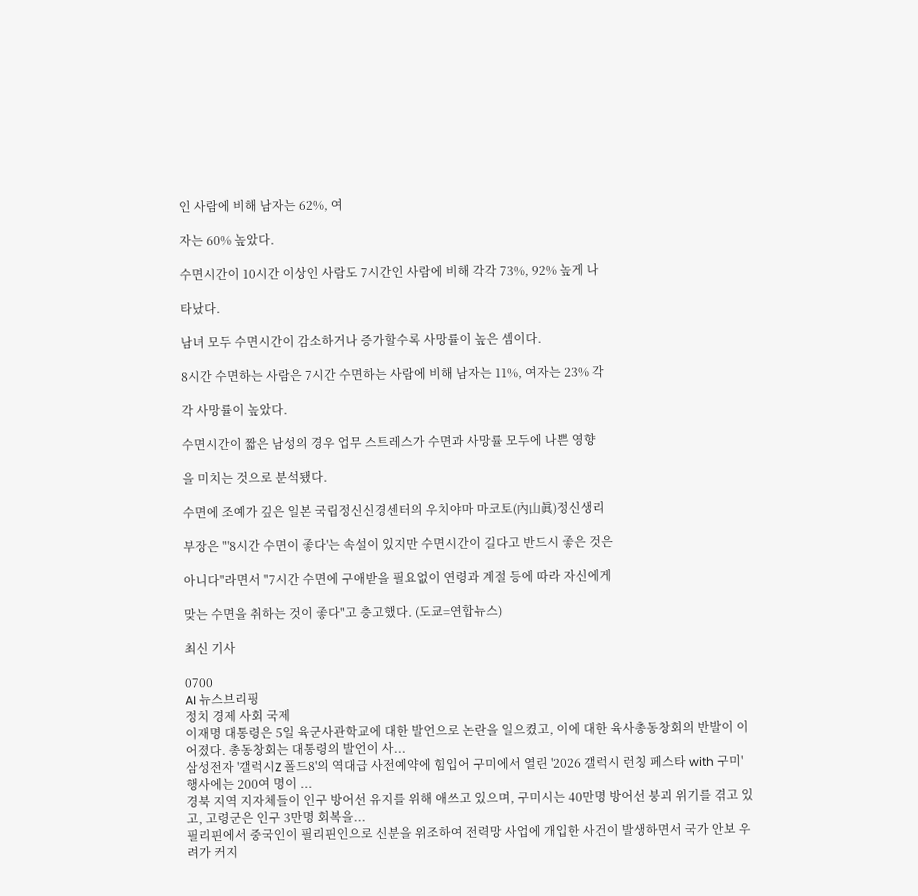인 사람에 비해 남자는 62%, 여

자는 60% 높았다.

수면시간이 10시간 이상인 사람도 7시간인 사람에 비해 각각 73%, 92% 높게 나

타났다.

남녀 모두 수면시간이 감소하거나 증가할수록 사망률이 높은 셈이다.

8시간 수면하는 사람은 7시간 수면하는 사람에 비해 남자는 11%, 여자는 23% 각

각 사망률이 높았다.

수면시간이 짧은 남성의 경우 업무 스트레스가 수면과 사망률 모두에 나쁜 영향

을 미치는 것으로 분석됐다.

수면에 조예가 깊은 일본 국립정신신경센터의 우치야마 마코토(內山眞)정신생리

부장은 "'8시간 수면이 좋다'는 속설이 있지만 수면시간이 길다고 반드시 좋은 것은

아니다"라면서 "7시간 수면에 구애받을 필요없이 연령과 계절 등에 따라 자신에게

맞는 수면을 취하는 것이 좋다"고 충고했다. (도쿄=연합뉴스)

최신 기사

0700
AI 뉴스브리핑
정치 경제 사회 국제
이재명 대통령은 5일 육군사관학교에 대한 발언으로 논란을 일으켰고, 이에 대한 육사총동창회의 반발이 이어졌다. 총동창회는 대통령의 발언이 사...
삼성전자 '갤럭시Z 폴드8'의 역대급 사전예약에 힘입어 구미에서 열린 '2026 갤럭시 런칭 페스타 with 구미' 행사에는 200여 명이 ...
경북 지역 지자체들이 인구 방어선 유지를 위해 애쓰고 있으며, 구미시는 40만명 방어선 붕괴 위기를 겪고 있고, 고령군은 인구 3만명 회복을...
필리핀에서 중국인이 필리핀인으로 신분을 위조하여 전력망 사업에 개입한 사건이 발생하면서 국가 안보 우려가 커지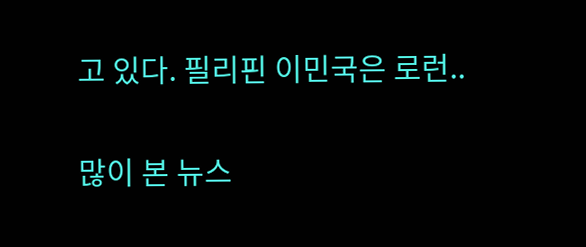고 있다. 필리핀 이민국은 로런..

많이 본 뉴스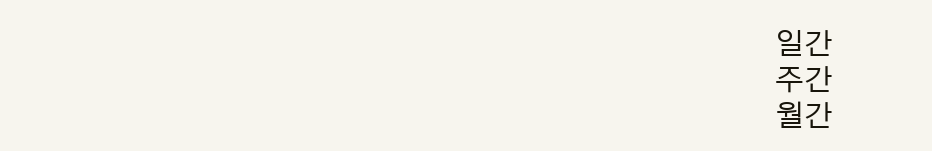일간
주간
월간